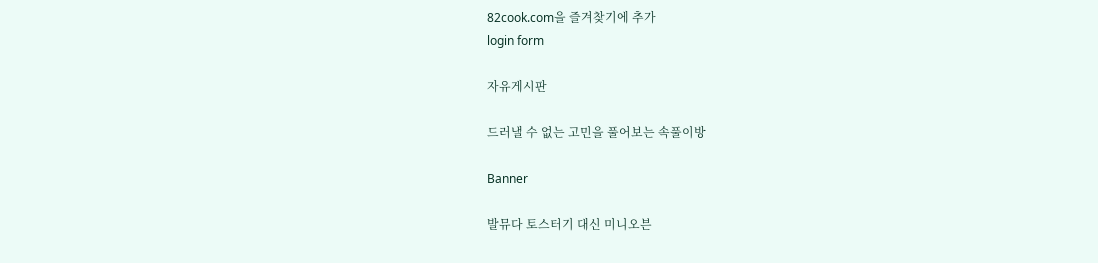82cook.com을 즐겨찾기에 추가
login form

자유게시판

드러낼 수 없는 고민을 풀어보는 속풀이방

Banner

발뮤다 토스터기 대신 미니오븐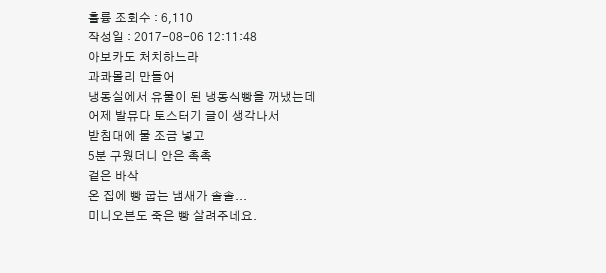훌륭 조회수 : 6,110
작성일 : 2017-08-06 12:11:48
아보카도 처치하느라
과콰몰리 만들어
냉동실에서 유물이 된 냉동식빵을 꺼냈는데
어제 발뮤다 토스터기 글이 생각나서
받침대에 물 조금 넣고
5분 구웠더니 안은 촉촉
겉은 바삭
온 집에 빵 굽는 냄새가 솔솔...
미니오븐도 죽은 빵 살려주네요.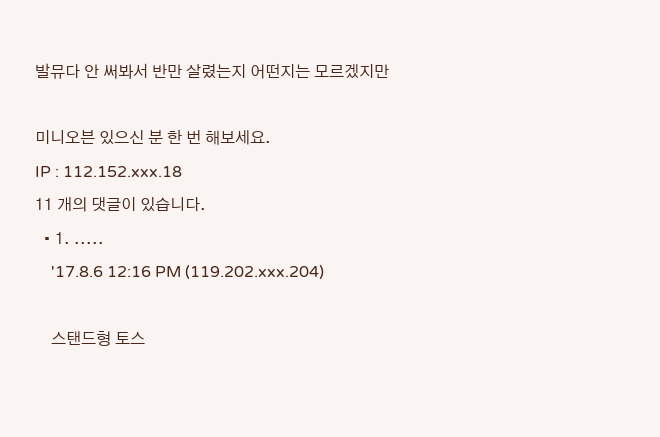발뮤다 안 써봐서 반만 살렸는지 어떤지는 모르겠지만

미니오븐 있으신 분 한 번 해보세요.
IP : 112.152.xxx.18
11 개의 댓글이 있습니다.
  • 1. .....
    '17.8.6 12:16 PM (119.202.xxx.204)

    스탠드형 토스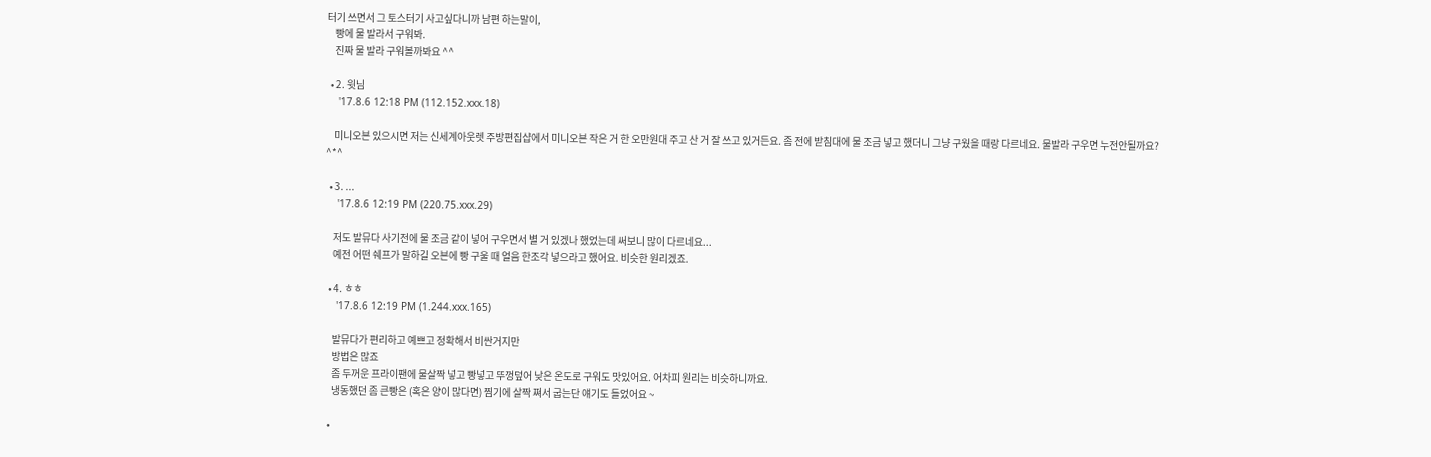터기 쓰면서 그 토스터기 사고싶다니까 남편 하는말이,
    빵에 물 발라서 구워봐.
    진짜 물 발라 구워볼까봐요 ^^

  • 2. 윗님
    '17.8.6 12:18 PM (112.152.xxx.18)

    미니오븐 있으시면 저는 신세계아웃렛 주방편집샵에서 미니오븐 작은 거 한 오만원대 주고 산 거 잘 쓰고 있거든요. 좀 전에 받침대에 물 조금 넣고 했더니 그냥 구웠을 때랑 다르네요. 물발라 구우면 누전안될까요? ^*^

  • 3. ...
    '17.8.6 12:19 PM (220.75.xxx.29)

    저도 발뮤다 사기전에 물 조금 같이 넣어 구우면서 별 거 있겠나 했었는데 써보니 많이 다르네요...
    예전 어떤 쉐프가 말하길 오븐에 빵 구울 때 얼음 한조각 넣으라고 했어요. 비슷한 원리겠죠.

  • 4. ㅎㅎ
    '17.8.6 12:19 PM (1.244.xxx.165)

    발뮤다가 편리하고 예쁘고 정확해서 비싼거지만
    방법은 많죠
    좀 두꺼운 프라이팬에 물살짝 넣고 빵넣고 뚜껑덮어 낮은 온도로 구워도 맛있어요. 어차피 원리는 비슷하니까요.
    냉동했던 좀 큰빵은 (혹은 양이 많다면) 찜기에 살짝 쪄서 굽는단 얘기도 들었어요 ~

  •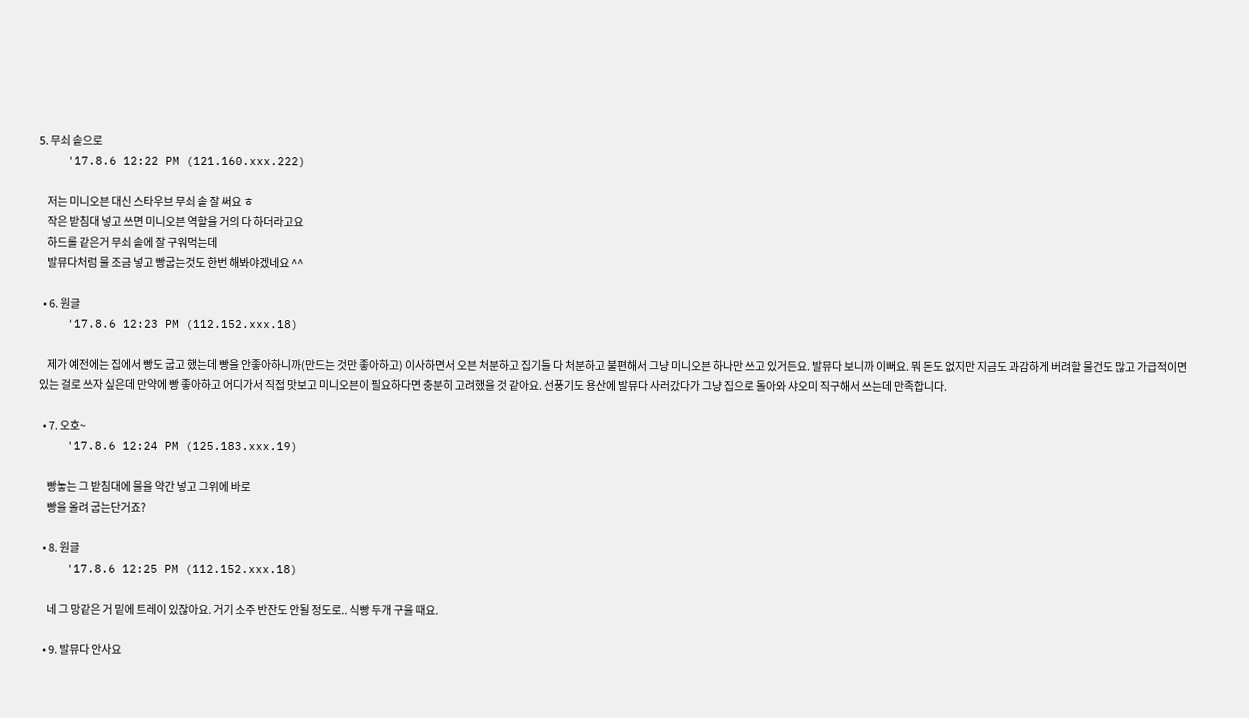5. 무쇠 솥으로
    '17.8.6 12:22 PM (121.160.xxx.222)

    저는 미니오븐 대신 스타우브 무쇠 솥 잘 써요 ㅎ
    작은 받침대 넣고 쓰면 미니오븐 역할을 거의 다 하더라고요
    하드롤 같은거 무쇠 솥에 잘 구워먹는데
    발뮤다처럼 물 조금 넣고 빵굽는것도 한번 해봐야겠네요 ^^

  • 6. 원글
    '17.8.6 12:23 PM (112.152.xxx.18)

    제가 예전에는 집에서 빵도 굽고 했는데 빵을 안좋아하니까(만드는 것만 좋아하고) 이사하면서 오븐 처분하고 집기들 다 처분하고 불편해서 그냥 미니오븐 하나만 쓰고 있거든요. 발뮤다 보니까 이뻐요. 뭐 돈도 없지만 지금도 과감하게 버려할 물건도 많고 가급적이면 있는 걸로 쓰자 싶은데 만약에 빵 좋아하고 어디가서 직접 맛보고 미니오븐이 필요하다면 충분히 고려했을 것 같아요. 선풍기도 용산에 발뮤다 사러갔다가 그냥 집으로 돌아와 샤오미 직구해서 쓰는데 만족합니다.

  • 7. 오호~
    '17.8.6 12:24 PM (125.183.xxx.19)

    빵놓는 그 받침대에 물을 약간 넣고 그위에 바로
    빵을 올려 굽는단거죠?

  • 8. 원글
    '17.8.6 12:25 PM (112.152.xxx.18)

    네 그 망같은 거 밑에 트레이 있잖아요. 거기 소주 반잔도 안될 정도로.. 식빵 두개 구울 때요.

  • 9. 발뮤다 안사요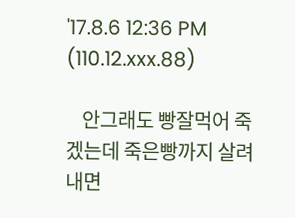'17.8.6 12:36 PM (110.12.xxx.88)

    안그래도 빵잘먹어 죽겠는데 죽은빵까지 살려내면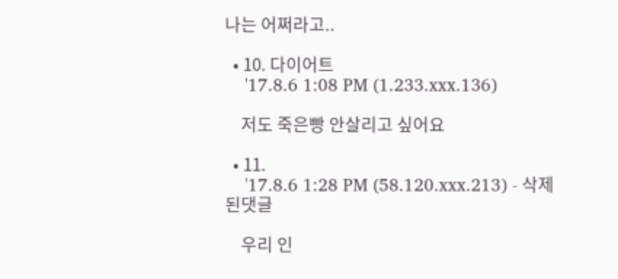나는 어쩌라고..

  • 10. 다이어트
    '17.8.6 1:08 PM (1.233.xxx.136)

    저도 죽은빵 안살리고 싶어요

  • 11.
    '17.8.6 1:28 PM (58.120.xxx.213) - 삭제된댓글

    우리 인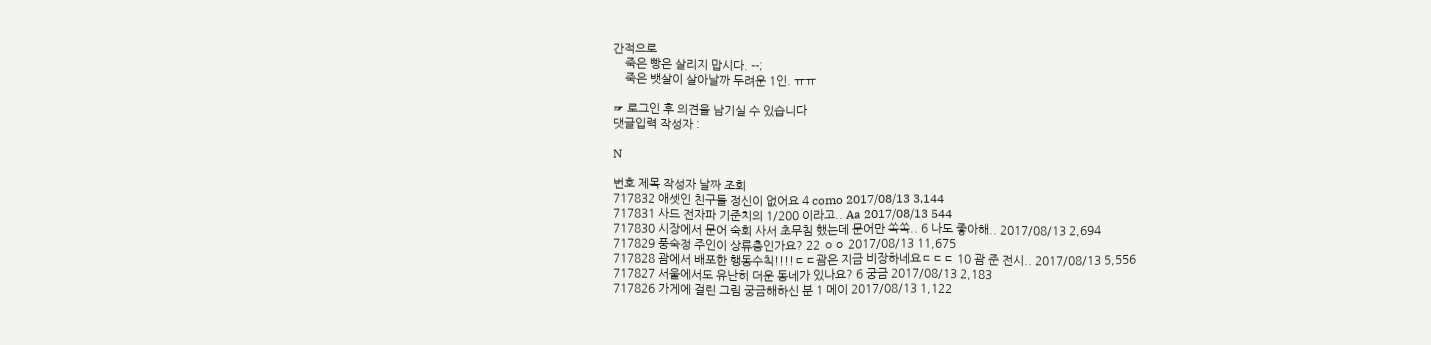간적으로
    죽은 빵은 살리지 맙시다. --;
    죽은 뱃살이 살아날까 두려운 1인. ㅠㅠ

☞ 로그인 후 의견을 남기실 수 있습니다
댓글입력 작성자 :

N

번호 제목 작성자 날짜 조회
717832 애셋인 친구들 정신이 없어요 4 como 2017/08/13 3,144
717831 사드 전자파 기준치의 1/200 이라고.. Aa 2017/08/13 544
717830 시장에서 문어 숙회 사서 초무침 했는데 문어만 쏙쏙.. 6 나도 좋아해.. 2017/08/13 2,694
717829 풍숙정 주인이 상류층인가요? 22 ㅇㅇ 2017/08/13 11,675
717828 괌에서 배포한 행동수칙!!!!ㄷㄷ괌은 지금 비장하네요ㄷㄷㄷ 10 괌 준 전시.. 2017/08/13 5,556
717827 서울에서도 유난히 더운 동네가 있나요? 6 궁금 2017/08/13 2,183
717826 가게에 걸린 그림 궁금해하신 분 1 메이 2017/08/13 1,122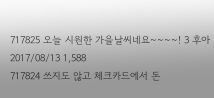717825 오늘 시원한 가을날씨네요~~~~! 3 후아 2017/08/13 1,588
717824 쓰지도 않고 체크카드에서 돈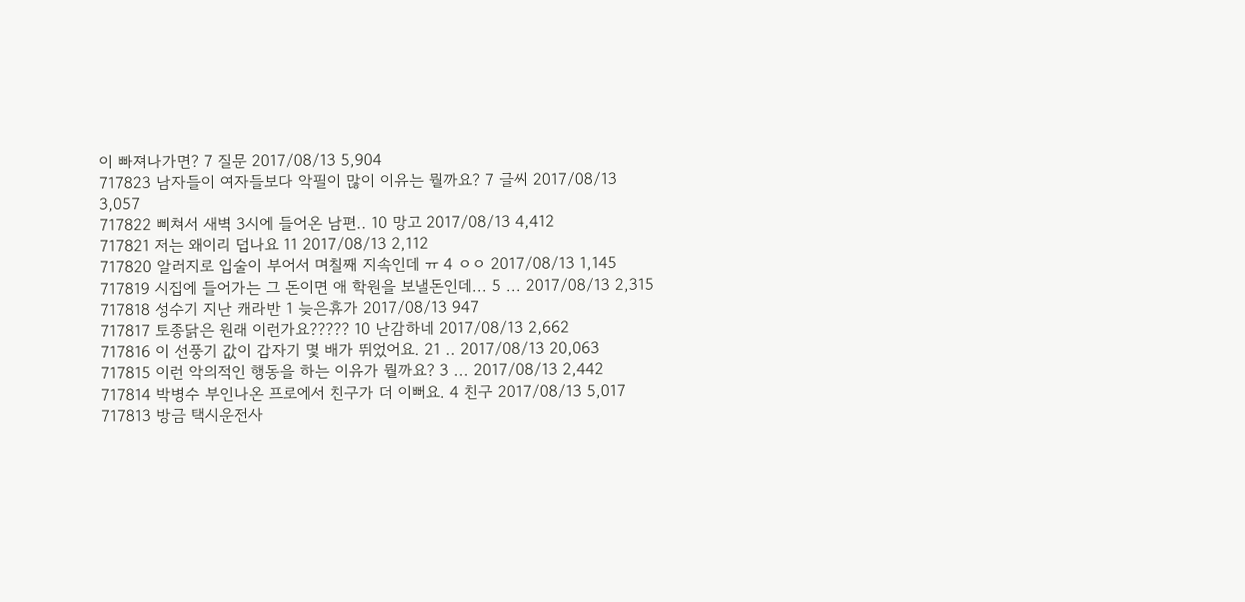이 빠져나가면? 7 질문 2017/08/13 5,904
717823 남자들이 여자들보다 악필이 많이 이유는 뭘까요? 7 글씨 2017/08/13 3,057
717822 삐쳐서 새벽 3시에 들어온 남편.. 10 망고 2017/08/13 4,412
717821 저는 왜이리 덥나요 11 2017/08/13 2,112
717820 알러지로 입술이 부어서 며칠째 지속인데 ㅠ 4 ㅇㅇ 2017/08/13 1,145
717819 시집에 들어가는 그 돈이면 애 학원을 보낼돈인데... 5 ... 2017/08/13 2,315
717818 성수기 지난 캐라반 1 늦은휴가 2017/08/13 947
717817 토종닭은 원래 이런가요????? 10 난감하네 2017/08/13 2,662
717816 이 선풍기 값이 갑자기 몇 배가 뛰었어요. 21 .. 2017/08/13 20,063
717815 이런 악의적인 행동을 하는 이유가 뭘까요? 3 ... 2017/08/13 2,442
717814 박병수 부인나온 프로에서 친구가 더 이뻐요. 4 친구 2017/08/13 5,017
717813 방금 택시운전사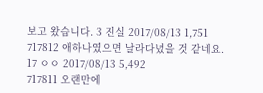보고 왔습니다. 3 진실 2017/08/13 1,751
717812 애하나였으면 날라다녔을 것 같네요. 17 ㅇㅇ 2017/08/13 5,492
717811 오랜만에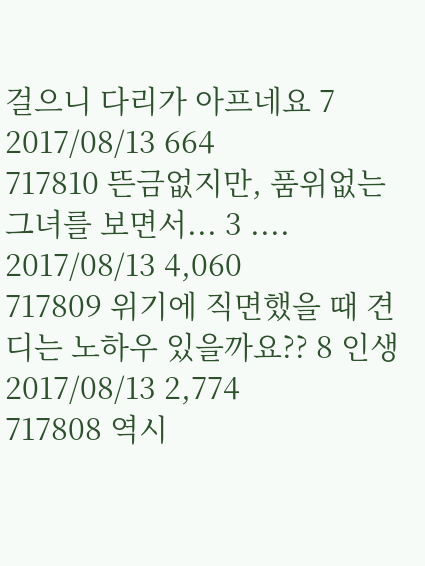걸으니 다리가 아프네요 7 2017/08/13 664
717810 뜬금없지만, 품위없는 그녀를 보면서... 3 .... 2017/08/13 4,060
717809 위기에 직면했을 때 견디는 노하우 있을까요?? 8 인생 2017/08/13 2,774
717808 역시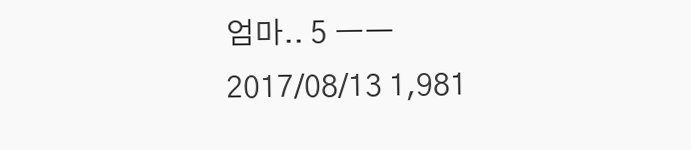엄마.. 5 ㅡㅡ 2017/08/13 1,981